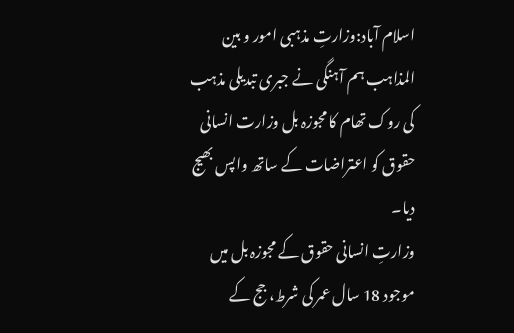اسلام آباد:وزارتِ مذہبی امور و بین المذاہب ہم آہنگی نے جبری تبدیلی مذہب کی روک تھام کا مجوزہ بل وزارت انسانی حقوق کو اعتراضات کے ساتھ واپس بھیج دیا۔
وزارتِ انسانی حقوق کے مجوزہ بل میں موجود 18 سال عمر کی شرط، جج کے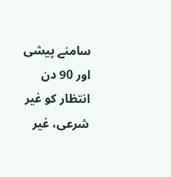سامنے پیشی اور 90 دن انتظار کو غیر شرعی، غیر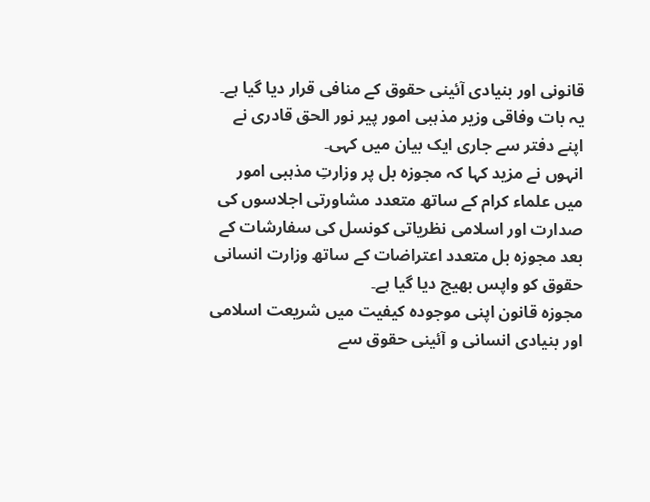قانونی اور بنیادی آئینی حقوق کے منافی قرار دیا گیا ہے۔
یہ بات وفاقی وزیر مذہبی امور پیر نور الحق قادری نے اپنے دفتر سے جاری ایک بیان میں کہی۔
انہوں نے مزید کہا کہ مجوزہ بل پر وزارتِ مذہبی امور میں علماء کرام کے ساتھ متعدد مشاورتی اجلاسوں کی صدارت اور اسلامی نظریاتی کونسل کی سفارشات کے بعد مجوزہ بل متعدد اعتراضات کے ساتھ وزارت انسانی حقوق کو واپس بھیج دیا گیا ہے۔
مجوزہ قانون اپنی موجودہ کیفیت میں شریعت اسلامی اور بنیادی انسانی و آئینی حقوق سے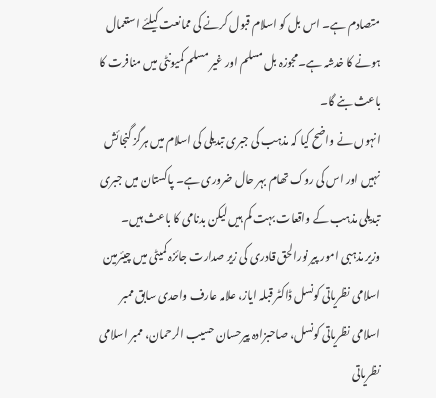متصادم ہے۔ اس بل کو اسلام قبول کرنے کی ممانعت کیلئے استعمال ہونے کا خدشہ ہے۔مجوزہ بل مسلم اور غیر مسلم کمیونٹی میں منافرت کا باعث بنے گا۔
انہوں نے واضح کیا کہ مذہب کی جبری تبدیلی کی اسلام میں ہرگز گنجائش نہیں اور اس کی روک تھام بہر حال ضروری ہے۔ پاکستان میں جبری تبدیلی مذہب کے واقعات بہت کم ہیں لیکن بدنامی کا باعث ہیں۔
وزیر مذہبی امور پیر نورالحق قادری کی زیر صدارت جائزہ کمیٹی میں چیئرمین اسلامی نظریاتی کونسل ڈاکٹر قبلہ ایاز، علامہ عارف واحدی سابق ممبر اسلامی نظریاتی کونسل، صاحبزادہ پیرحسان حسیب الرحمان، ممبر اسلامی نظریاتی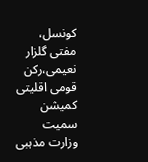کونسل، مفتی گلزار نعیمی،رکن قومی اقلیتی کمیشن سمیت وزارت مذہبی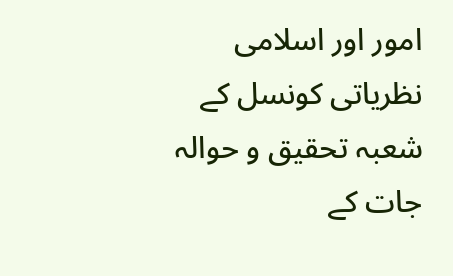امور اور اسلامی نظریاتی کونسل کے شعبہ تحقیق و حوالہ جات کے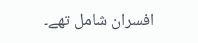افسران شامل تھے۔